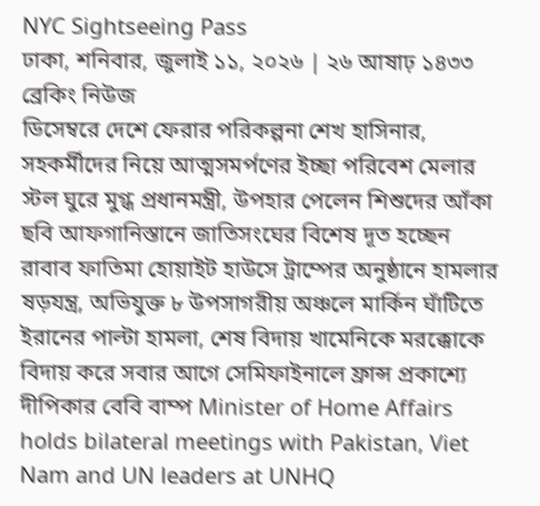NYC Sightseeing Pass
ঢাকা, শনিবার, জুলাই ১১, ২০২৬ | ২৬ আষাঢ় ১৪৩৩
ব্রেকিং নিউজ
ডিসেম্বরে দেশে ফেরার পরিকল্পনা শেখ হাসিনার, সহকর্মীদের নিয়ে আত্মসমর্পণের ইচ্ছা পরিবেশ মেলার স্টল ঘুরে মুগ্ধ প্রধানমন্ত্রী, উপহার পেলেন শিশুদের আঁকা ছবি আফগানিস্তানে জাতিসংঘের বিশেষ দূত হচ্ছেন রাবাব ফাতিমা হোয়াইট হাউসে ট্রাম্পের অনুষ্ঠানে হামলার ষড়যন্ত্র, অভিযুক্ত ৮ উপসাগরীয় অঞ্চলে মার্কিন ঘাঁটিতে ইরানের পাল্টা হামলা, শেষ বিদায় খামেনিকে মরক্কোকে বিদায় করে সবার আগে সেমিফাইনালে ফ্রান্স প্রকাশ্যে দীপিকার বেবি বাম্প Minister of Home Affairs holds bilateral meetings with Pakistan, Viet Nam and UN leaders at UNHQ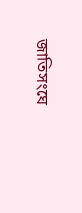জাতিসংঘে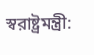স্বরাষ্ট্রমন্ত্রী: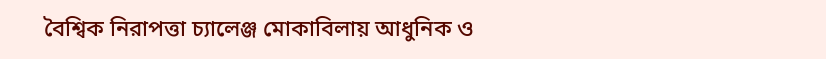বৈশ্বিক নিরাপত্তা চ্যালেঞ্জ মোকাবিলায় আধুনিক ও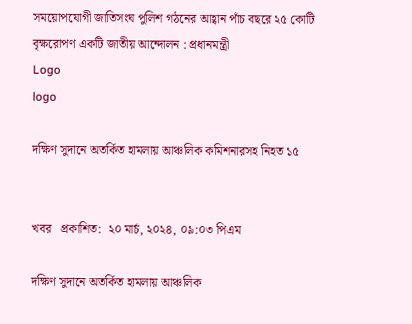সময়োপযোগী জাতিসংঘ পুলিশ গঠনের আহ্বান পাঁচ বছরে ২৫ কোটি বৃক্ষরোপণ একটি জাতীয় আন্দোলন : প্রধানমন্ত্রী
Logo
logo

দক্ষিণ সুদানে অতর্কিত হামলায় আঞ্চলিক কমিশনারসহ নিহত ১৫


খবর   প্রকাশিত:  ২০ মার্চ, ২০২৪, ০৯:০৩ পিএম

দক্ষিণ সুদানে অতর্কিত হামলায় আঞ্চলিক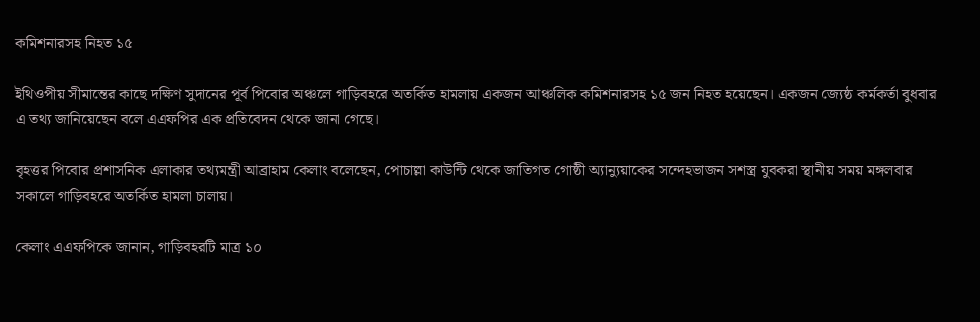কমিশনারসহ নিহত ১৫

ইথিওপীয় সীমান্তের কাছে দক্ষিণ সুদানের পূর্ব পিবোর অঞ্চলে গাড়িবহরে অতর্কিত হামলায় একজন আঞ্চলিক কমিশনারসহ ১৫ জন নিহত হয়েছেন। একজন জ্যেষ্ঠ কর্মকর্তা বুধবার এ তথ্য জানিয়েছেন বলে এএফপির এক প্রতিবেদন থেকে জানা গেছে।

বৃহত্তর পিবোর প্রশাসনিক এলাকার তথ্যমন্ত্রী আব্রাহাম কেলাং বলেছেন, পোচাল্লা কাউন্টি থেকে জাতিগত গোষ্ঠী অ্যান্যুয়াকের সন্দেহভাজন সশস্ত্র যুবকরা স্থানীয় সময় মঙ্গলবার সকালে গাড়িবহরে অতর্কিত হামলা চালায়।

কেলাং এএফপিকে জানান, গাড়িবহরটি মাত্র ১০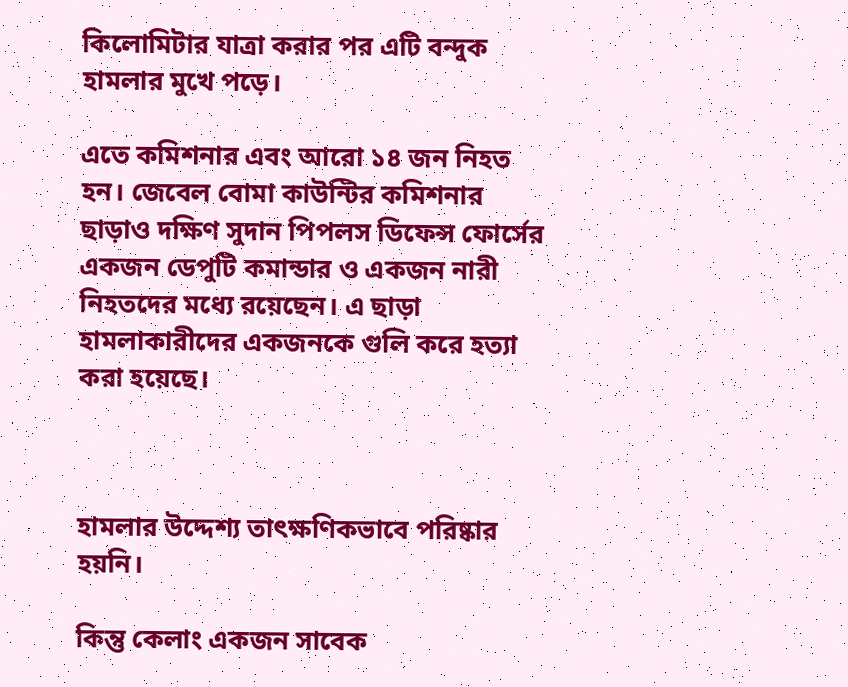কিলোমিটার যাত্রা করার পর এটি বন্দুক হামলার মুখে পড়ে।

এতে কমিশনার এবং আরো ১৪ জন নিহত হন। জেবেল বোমা কাউন্টির কমিশনার ছাড়াও দক্ষিণ সুদান পিপলস ডিফেন্স ফোর্সের একজন ডেপুটি কমান্ডার ও একজন নারী নিহতদের মধ্যে রয়েছেন। এ ছাড়া হামলাকারীদের একজনকে গুলি করে হত্যা করা হয়েছে।



হামলার উদ্দেশ্য তাৎক্ষণিকভাবে পরিষ্কার হয়নি।

কিন্তু কেলাং একজন সাবেক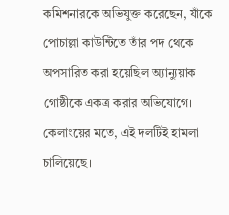কমিশনারকে অভিযুক্ত করেছেন, যাঁকে পোচাল্লা কাউন্টিতে তাঁর পদ থেকে অপসারিত করা হয়েছিল অ্যান্যুয়াক গোষ্ঠীকে একত্র করার অভিযোগে। কেলাংয়ের মতে, এই দলটিই হামলা চালিয়েছে।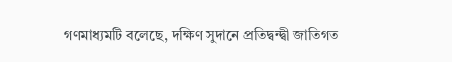গণমাধ্যমটি বলেছে, দক্ষিণ সুদানে প্রতিদ্বন্দ্বী জাতিগত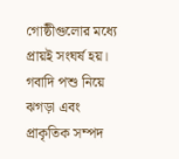গোষ্ঠীগুলোর মধ্যে প্রায়ই সংঘর্ষ হয়। গবাদি পশু নিয়ে ঝগড়া এবং প্রাকৃতিক সম্পদ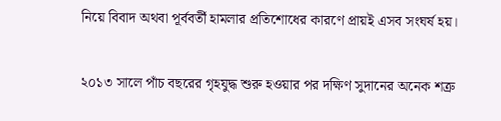নিয়ে বিবাদ অথবা পূর্ববর্তী হামলার প্রতিশোধের কারণে প্রায়ই এসব সংঘর্ষ হয়।

২০১৩ সালে পাঁচ বছরের গৃহযুদ্ধ শুরু হওয়ার পর দক্ষিণ সুদানের অনেক শত্রু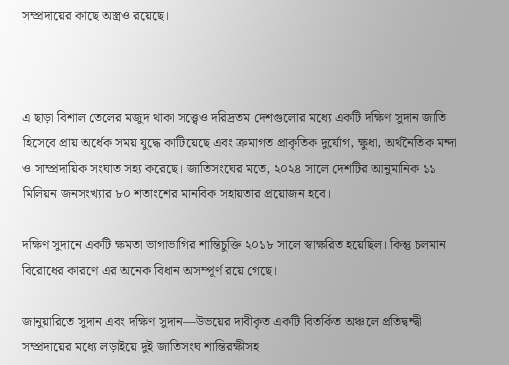সম্প্রদায়ের কাছে অস্ত্রও রয়েছে।



এ ছাড়া বিশাল তেলের মজুদ থাকা সত্ত্বেও দরিদ্রতম দেশগুলোর মধ্যে একটি দক্ষিণ সুদান জাতি হিসেবে প্রায় অর্ধেক সময় যুদ্ধে কাটিয়েছে এবং ক্রমাগত প্রাকৃতিক দুর্যোগ, ক্ষুধা, অর্থনৈতিক মন্দা ও সাম্প্রদায়িক সংঘাত সহ্য করেছে। জাতিসংঘের মতে, ২০২৪ সালে দেশটির আনুমানিক ১১ মিলিয়ন জনসংখ্যার ৮০ শতাংশের মানবিক সহায়তার প্রয়োজন হবে।

দক্ষিণ সুদানে একটি ক্ষমতা ভাগাভাগির শান্তিচুক্তি ২০১৮ সালে স্বাক্ষরিত হয়েছিল। কিন্তু চলমান বিরোধের কারণে এর অনেক বিধান অসম্পূর্ণ রয়ে গেছে।

জানুয়ারিতে সুদান এবং দক্ষিণ সুদান—উভয়ের দাবীকৃত একটি বিতর্কিত অঞ্চলে প্রতিদ্বন্দ্বী সম্প্রদায়ের মধ্যে লড়াইয়ে দুই জাতিসংঘ শান্তিরক্ষীসহ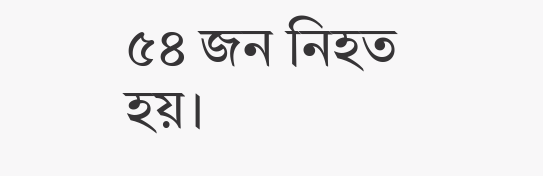৫৪ জন নিহত হয়।